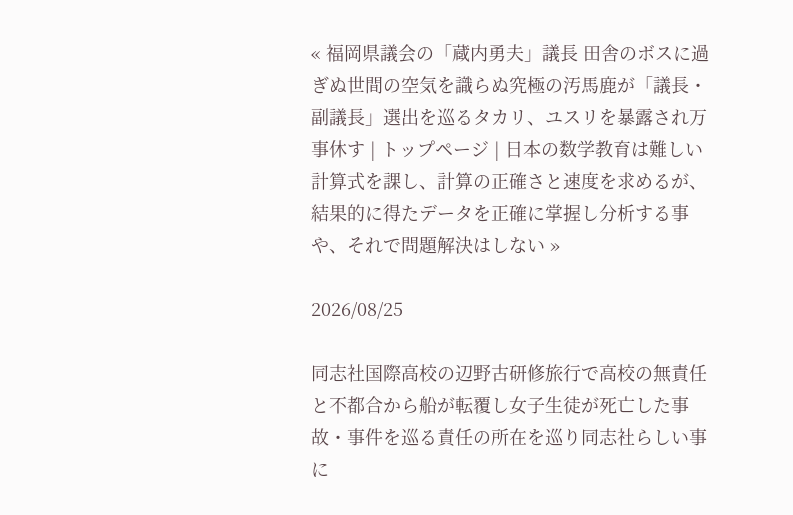« 福岡県議会の「蔵内勇夫」議長 田舎のボスに過ぎぬ世間の空気を識らぬ究極の汚馬鹿が「議長・副議長」選出を巡るタカリ、ユスリを暴露され万事休す | トップページ | 日本の数学教育は難しい計算式を課し、計算の正確さと速度を求めるが、結果的に得たデータを正確に掌握し分析する事や、それで問題解決はしない »

2026/08/25

同志社国際高校の辺野古研修旅行で高校の無責任と不都合から船が転覆し女子生徒が死亡した事故・事件を巡る責任の所在を巡り同志社らしい事に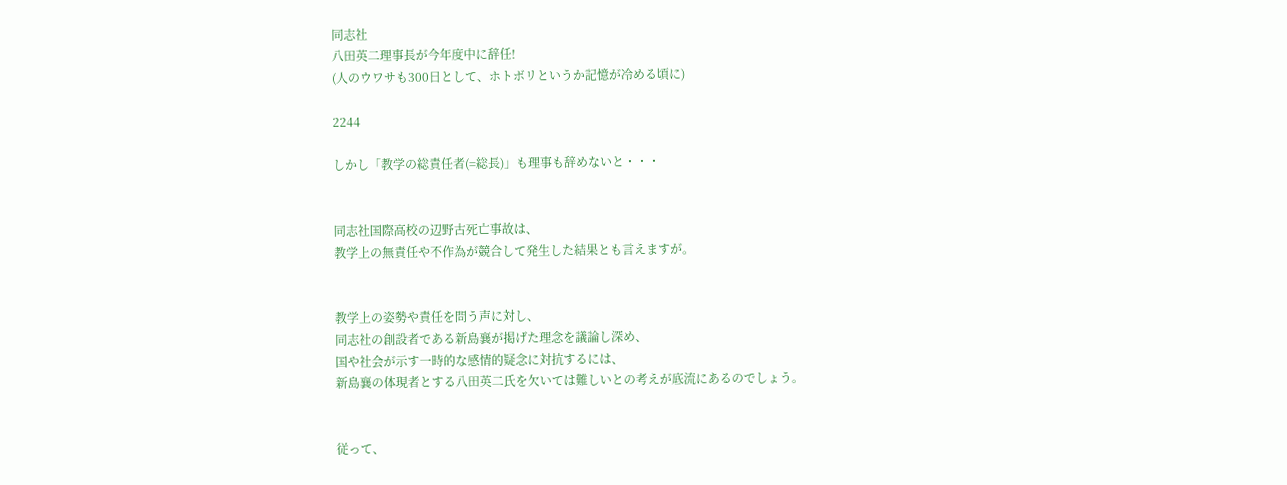同志社
八田英二理事長が今年度中に辞任!
(人のウワサも300日として、ホトボリというか記憶が冷める頃に)

2244

しかし「教学の総責任者(=総長)」も理事も辞めないと・・・


同志社国際高校の辺野古死亡事故は、
教学上の無責任や不作為が競合して発生した結果とも言えますが。


教学上の姿勢や責任を問う声に対し、
同志社の創設者である新島襄が掲げた理念を議論し深め、
国や社会が示す一時的な感情的疑念に対抗するには、
新島襄の体現者とする八田英二氏を欠いては難しいとの考えが底流にあるのでしょう。


従って、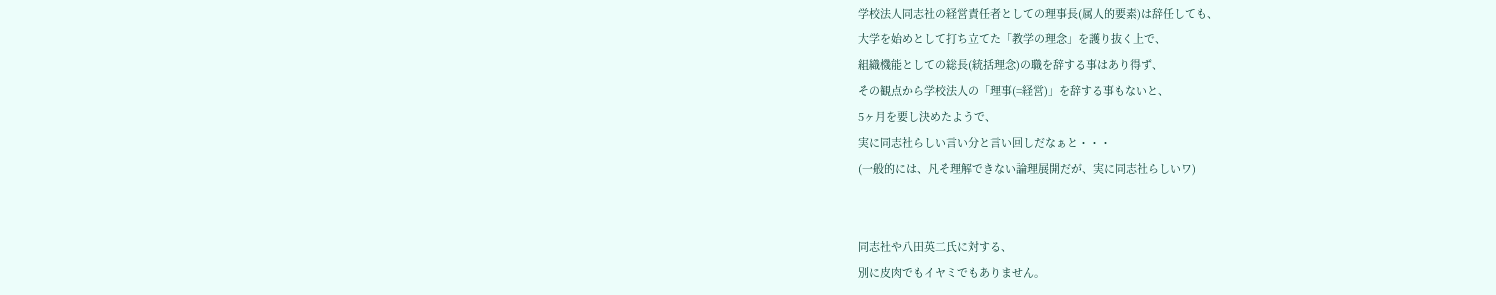学校法人同志社の経営責任者としての理事長(属人的要素)は辞任しても、
大学を始めとして打ち立てた「教学の理念」を護り抜く上で、
組織機能としての総長(統括理念)の職を辞する事はあり得ず、
その観点から学校法人の「理事(=経営)」を辞する事もないと、
5ヶ月を要し決めたようで、
実に同志社らしい言い分と言い回しだなぁと・・・
(一般的には、凡そ理解できない論理展開だが、実に同志社らしいワ)


同志社や八田英二氏に対する、
別に皮肉でもイヤミでもありません。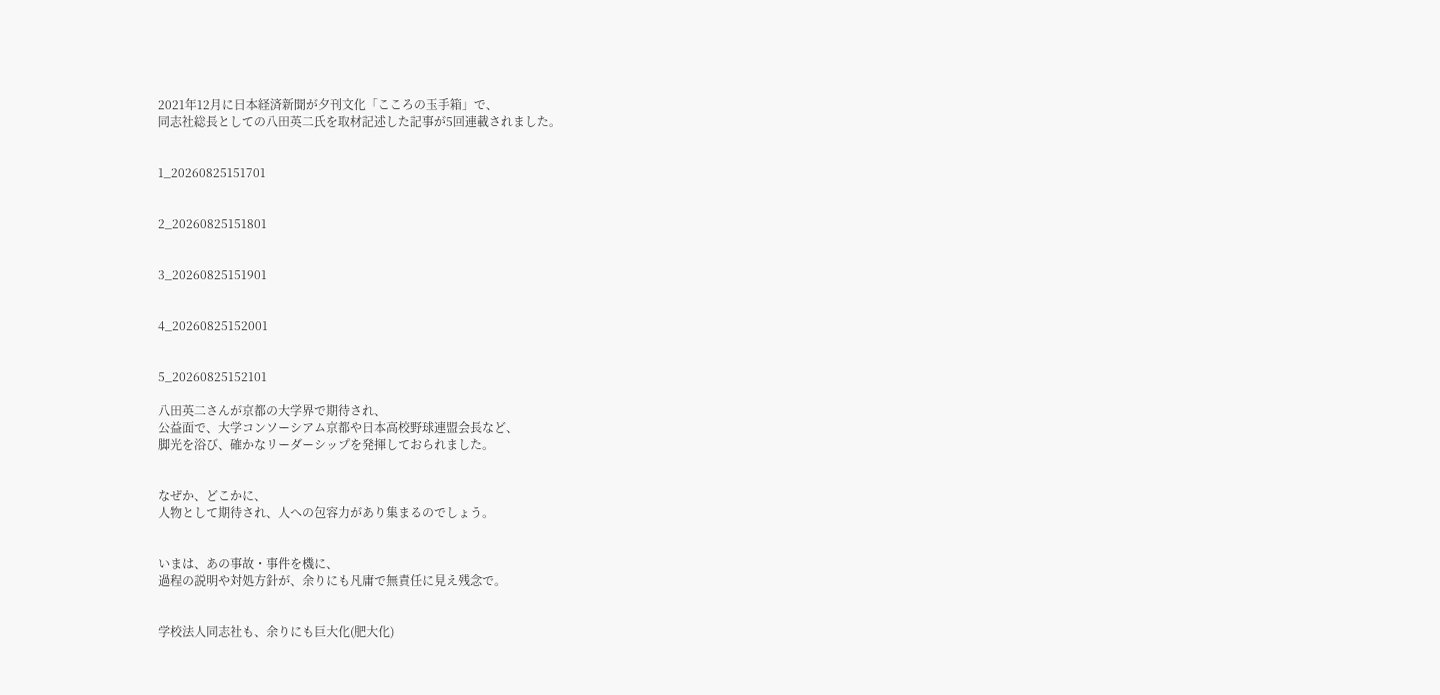2021年12月に日本経済新聞が夕刊文化「こころの玉手箱」で、
同志社総長としての八田英二氏を取材記述した記事が5回連載されました。


1_20260825151701


2_20260825151801


3_20260825151901


4_20260825152001


5_20260825152101

八田英二さんが京都の大学界で期待され、
公益面で、大学コンソーシアム京都や日本高校野球連盟会長など、
脚光を浴び、確かなリーダーシップを発揮しておられました。


なぜか、どこかに、
人物として期待され、人への包容力があり集まるのでしょう。


いまは、あの事故・事件を機に、
過程の説明や対処方針が、余りにも凡庸で無責任に見え残念で。


学校法人同志社も、余りにも巨大化(肥大化)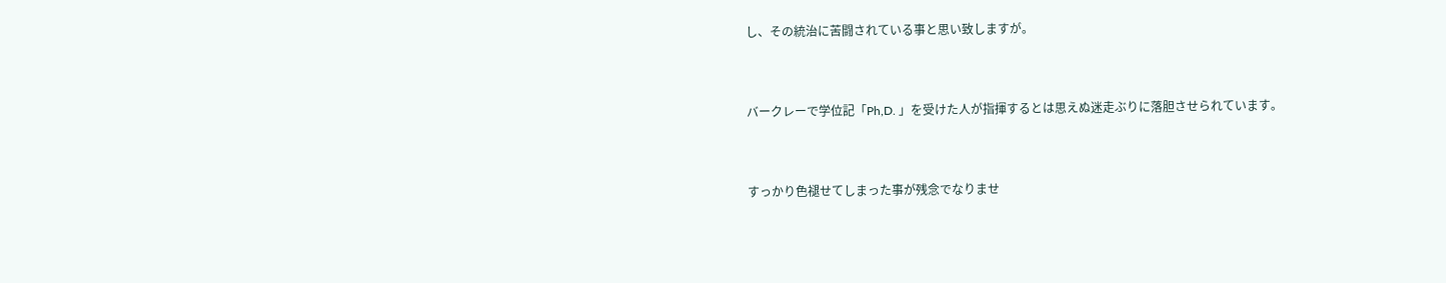し、その統治に苦闘されている事と思い致しますが。


バークレーで学位記「Ph,D. 」を受けた人が指揮するとは思えぬ迷走ぶりに落胆させられています。


すっかり色褪せてしまった事が残念でなりませ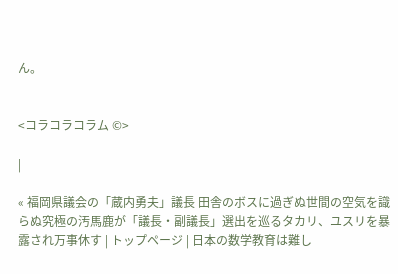ん。


<コラコラコラム ©>

|

« 福岡県議会の「蔵内勇夫」議長 田舎のボスに過ぎぬ世間の空気を識らぬ究極の汚馬鹿が「議長・副議長」選出を巡るタカリ、ユスリを暴露され万事休す | トップページ | 日本の数学教育は難し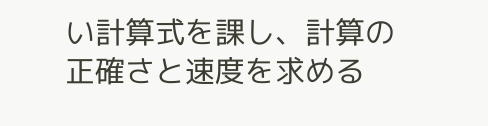い計算式を課し、計算の正確さと速度を求める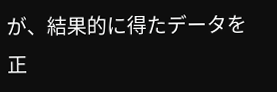が、結果的に得たデータを正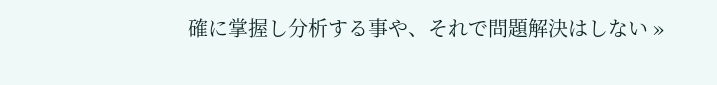確に掌握し分析する事や、それで問題解決はしない »